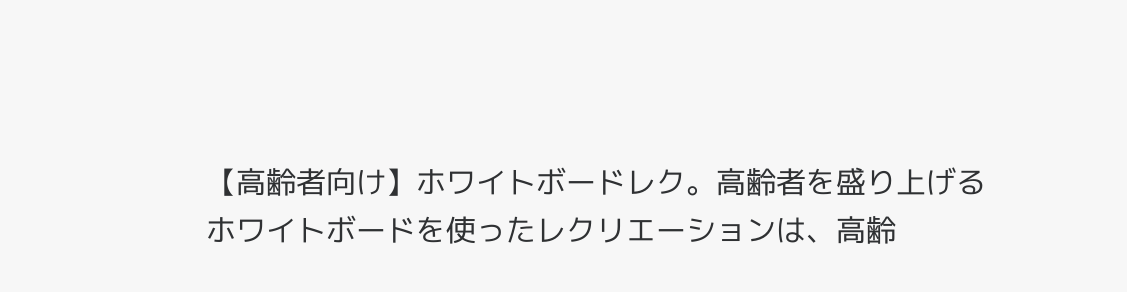【高齢者向け】ホワイトボードレク。高齢者を盛り上げる
ホワイトボードを使ったレクリエーションは、高齢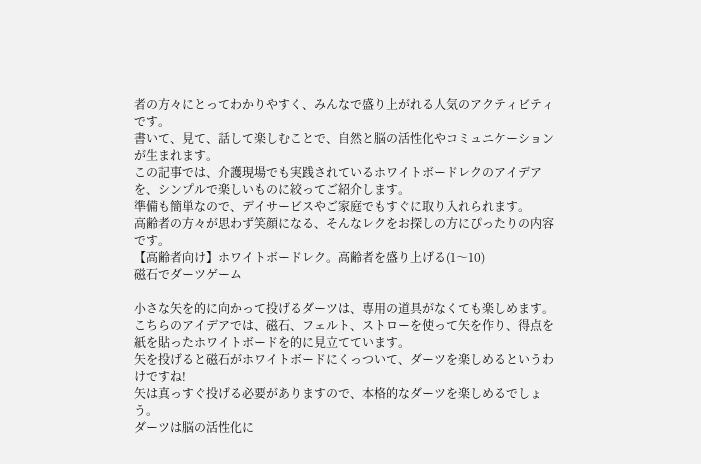者の方々にとってわかりやすく、みんなで盛り上がれる人気のアクティビティです。
書いて、見て、話して楽しむことで、自然と脳の活性化やコミュニケーションが生まれます。
この記事では、介護現場でも実践されているホワイトボードレクのアイデアを、シンプルで楽しいものに絞ってご紹介します。
準備も簡単なので、デイサービスやご家庭でもすぐに取り入れられます。
高齢者の方々が思わず笑顔になる、そんなレクをお探しの方にぴったりの内容です。
【高齢者向け】ホワイトボードレク。高齢者を盛り上げる(1〜10)
磁石でダーツゲーム

小さな矢を的に向かって投げるダーツは、専用の道具がなくても楽しめます。
こちらのアイデアでは、磁石、フェルト、ストローを使って矢を作り、得点を紙を貼ったホワイトボードを的に見立てています。
矢を投げると磁石がホワイトボードにくっついて、ダーツを楽しめるというわけですね!
矢は真っすぐ投げる必要がありますので、本格的なダーツを楽しめるでしょう。
ダーツは脳の活性化に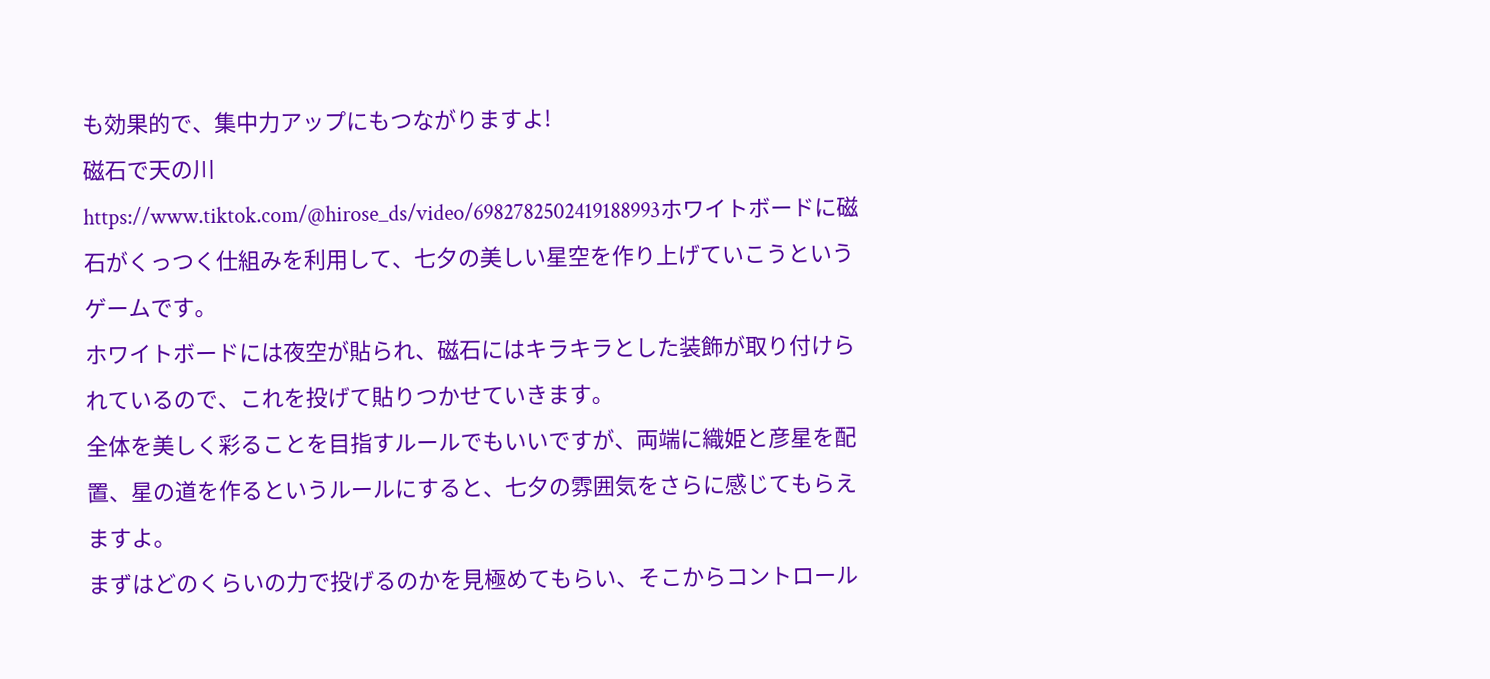も効果的で、集中力アップにもつながりますよ!
磁石で天の川
https://www.tiktok.com/@hirose_ds/video/6982782502419188993ホワイトボードに磁石がくっつく仕組みを利用して、七夕の美しい星空を作り上げていこうというゲームです。
ホワイトボードには夜空が貼られ、磁石にはキラキラとした装飾が取り付けられているので、これを投げて貼りつかせていきます。
全体を美しく彩ることを目指すルールでもいいですが、両端に織姫と彦星を配置、星の道を作るというルールにすると、七夕の雰囲気をさらに感じてもらえますよ。
まずはどのくらいの力で投げるのかを見極めてもらい、そこからコントロール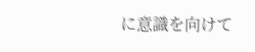に意識を向けて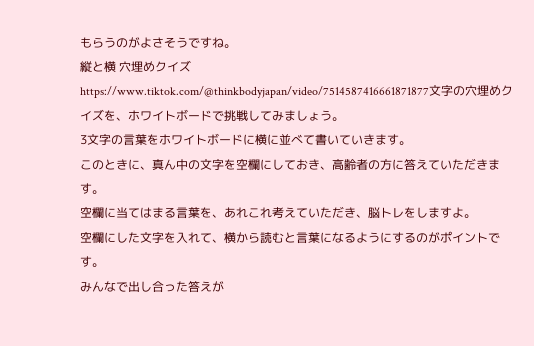もらうのがよさそうですね。
縦と横 穴埋めクイズ
https://www.tiktok.com/@thinkbodyjapan/video/7514587416661871877文字の穴埋めクイズを、ホワイトボードで挑戦してみましょう。
3文字の言葉をホワイトボードに横に並べて書いていきます。
このときに、真ん中の文字を空欄にしておき、高齢者の方に答えていただきます。
空欄に当てはまる言葉を、あれこれ考えていただき、脳トレをしますよ。
空欄にした文字を入れて、横から読むと言葉になるようにするのがポイントです。
みんなで出し合った答えが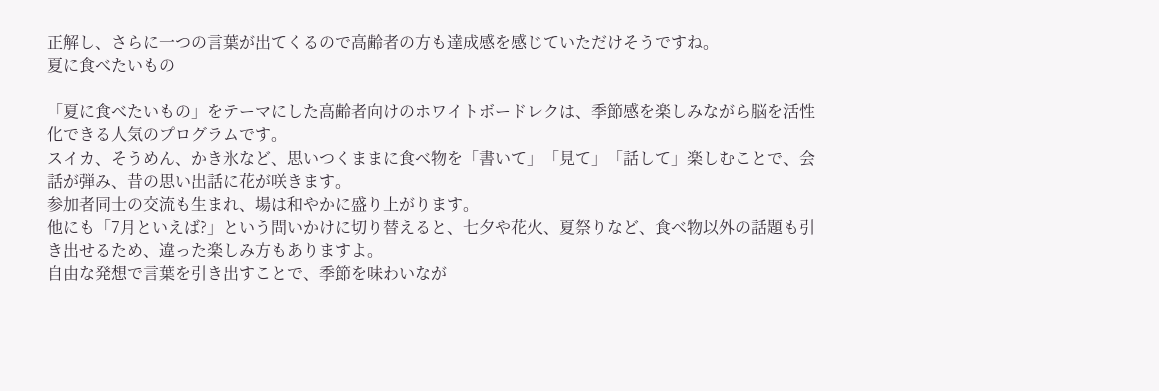正解し、さらに一つの言葉が出てくるので高齢者の方も達成感を感じていただけそうですね。
夏に食べたいもの

「夏に食べたいもの」をテーマにした高齢者向けのホワイトボードレクは、季節感を楽しみながら脳を活性化できる人気のプログラムです。
スイカ、そうめん、かき氷など、思いつくままに食べ物を「書いて」「見て」「話して」楽しむことで、会話が弾み、昔の思い出話に花が咲きます。
参加者同士の交流も生まれ、場は和やかに盛り上がります。
他にも「7月といえば?」という問いかけに切り替えると、七夕や花火、夏祭りなど、食べ物以外の話題も引き出せるため、違った楽しみ方もありますよ。
自由な発想で言葉を引き出すことで、季節を味わいなが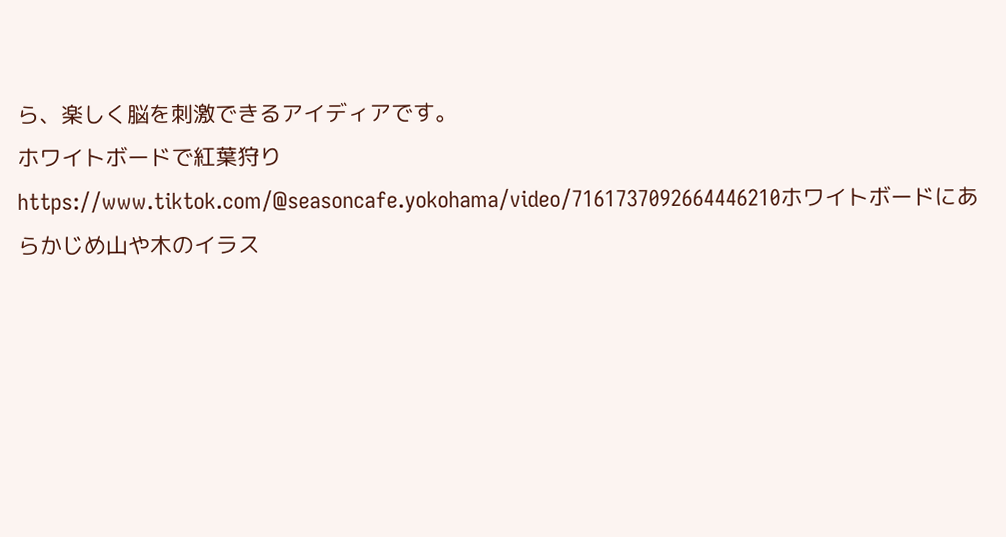ら、楽しく脳を刺激できるアイディアです。
ホワイトボードで紅葉狩り
https://www.tiktok.com/@seasoncafe.yokohama/video/7161737092664446210ホワイトボードにあらかじめ山や木のイラス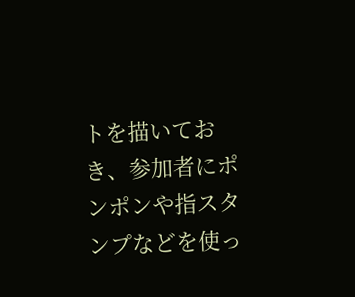トを描いておき、参加者にポンポンや指スタンプなどを使っ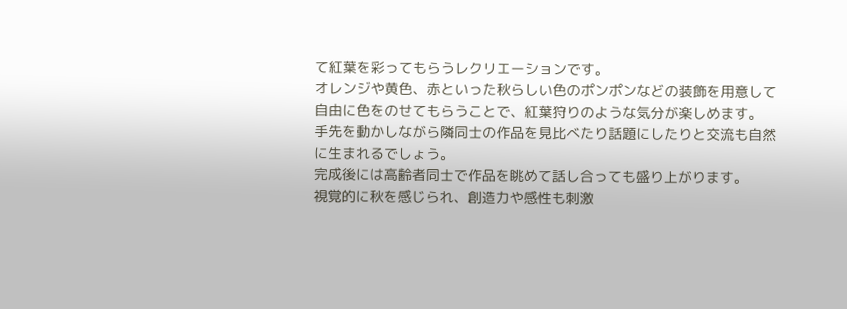て紅葉を彩ってもらうレクリエーションです。
オレンジや黄色、赤といった秋らしい色のポンポンなどの装飾を用意して自由に色をのせてもらうことで、紅葉狩りのような気分が楽しめます。
手先を動かしながら隣同士の作品を見比べたり話題にしたりと交流も自然に生まれるでしょう。
完成後には高齢者同士で作品を眺めて話し合っても盛り上がります。
視覚的に秋を感じられ、創造力や感性も刺激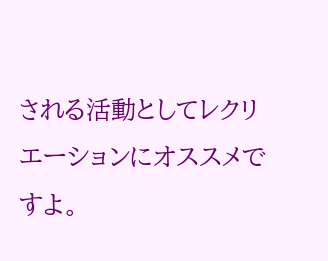される活動としてレクリエーションにオススメですよ。